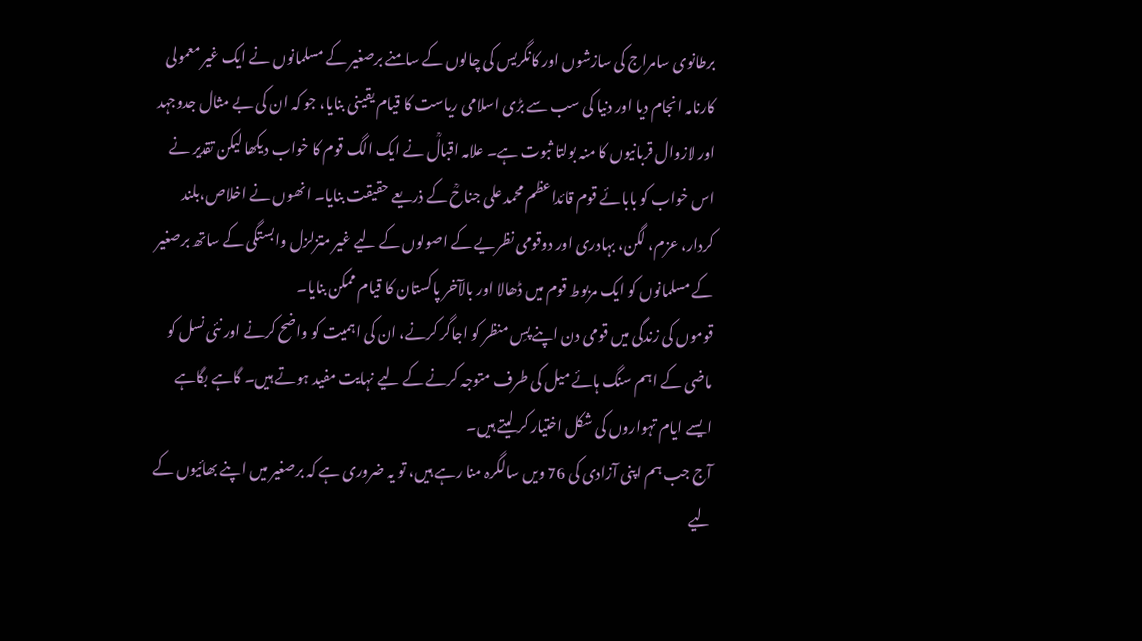برطانوی سامراج کی سازشوں اور کانگریس کی چالوں کے سامنے برصغیر کے مسلمانوں نے ایک غیر معمولی کارنامہ انجام دیا اور دنیا کی سب سے بڑی اسلامی ریاست کا قیام یقینی بنایا، جو کہ ان کی بے مثال جدوجہد اور لازوال قربانیوں کا منہ بولتا ثبوت ہے۔ علامہ اقبالؒ نے ایک الگ قوم کا خواب دیکھا لیکن تقدیر نے اس خواب کو بابائے قوم قائداعظم محمد علی جناحؒ کے ذریعے حقیقت بنایا۔ انھوں نے اخلاص،بلند کردار، عزم، لگن، بہادری اور دوقومی نظریے کے اصولوں کے لیے غیر متزلزل وابستگی کے ساتھ برصغیر کے مسلمانوں کو ایک مربوط قوم میں ڈھالا اور بالآخر پاکستان کا قیام ممکن بنایا۔
قوموں کی زندگی میں قومی دن اپنے پسِ منظر کو اجاگر کرنے، ان کی اہمیت کو واضح کرنے اور نئی نسل کو ماضی کے اہم سنگ ہائے میل کی طرف متوجہ کرنے کے لیے نہایت مفید ہوتے ہیں۔ گاہے بگاہے ایسے ایام تہواروں کی شکل اختیار کر لیتے ہیں۔
آج جب ہم اپنی آزادی کی 76 ویں سالگرہ منا رہے ہیں، تو یہ ضروری ہے کہ برصغیر میں اپنے بھائیوں کے لیے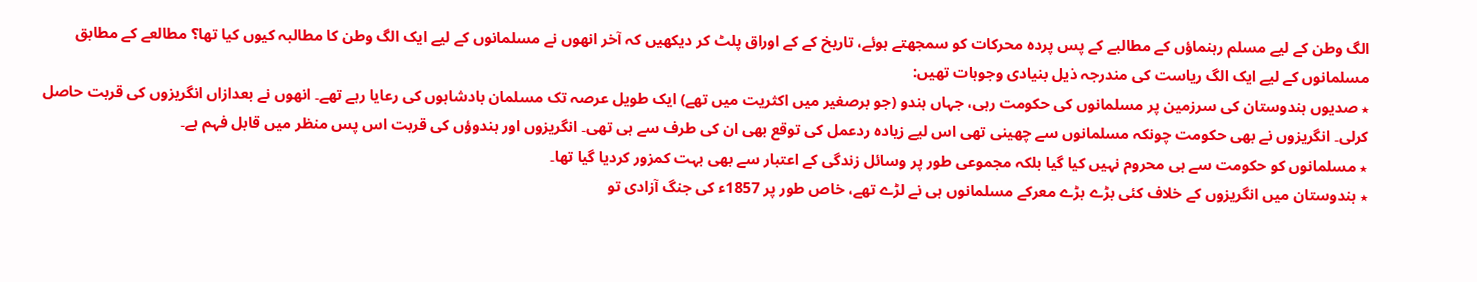الگ وطن کے لیے مسلم رہنماؤں کے مطالبے کے پس پردہ محرکات کو سمجھتے ہوئے، تاریخ کے کے اوراق پلٹ کر دیکھیں کہ آخر انھوں نے مسلمانوں کے لیے ایک الگ وطن کا مطالبہ کیوں کیا تھا؟ مطالعے کے مطابق مسلمانوں کے لیے ایک الگ ریاست کی مندرجہ ذیل بنیادی وجوہات تھیں:
٭ صدیوں ہندوستان کی سرزمین پر مسلمانوں کی حکومت رہی، جہاں ہندو (جو برصغیر میں اکثریت میں تھے) ایک طویل عرصہ تک مسلمان بادشاہوں کی رعایا رہے تھے۔ انھوں نے بعدازاں انگریزوں کی قربت حاصل کرلی۔ انگریزوں نے بھی حکومت چونکہ مسلمانوں سے چھینی تھی اس لیے زیادہ ردعمل کی توقع بھی ان کی طرف سے ہی تھی۔ انگریزوں اور ہندوؤں کی قربت اس پس منظر میں قابل فہم ہے۔
٭ مسلمانوں کو حکومت سے ہی محروم نہیں کیا گیا بلکہ مجموعی طور پر وسائل زندگی کے اعتبار سے بھی بہت کمزور کردیا گیا تھا۔
٭ ہندوستان میں انگریزوں کے خلاف کئی بڑے بڑے معرکے مسلمانوں ہی نے لڑے تھے، خاص طور پر 1857ء کی جنگ آزادی تو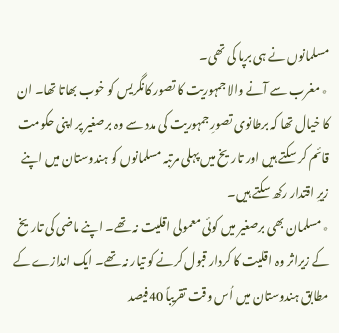مسلمانوں نے ہی برپا کی تھی۔
٭ مغرب سے آنے والا جمہوریت کا تصور کانگریس کو خوب بھاتا تھا۔ ان کا خیال تھا کہ برطانوی تصورِ جمہوریت کی مدد سے وہ برصغیر پر اپنی حکومت قائم کر سکتے ہیں اور تاریخ میں پہلی مرتبہ مسلمانوں کو ہندوستان میں اپنے زیرِ اقتدار رکھ سکتے ہیں۔
٭ مسلمان بھی برصغیر میں کوئی معمولی اقلیت نہ تھے۔ اپنے ماضی کی تاریخ کے زیراثر وہ اقلیت کا کردار قبول کرنے کو تیار نہ تھے۔ ایک اندازے کے مطابق ہندوستان میں اُس وقت تقریباً 40فیصد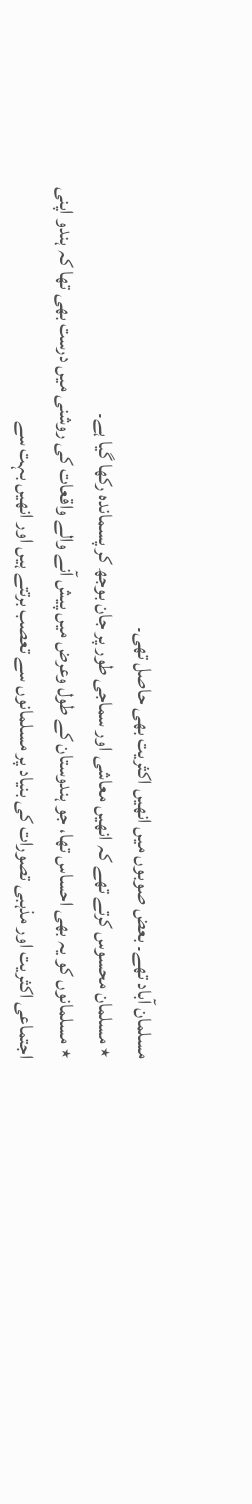مسلمان آباد تھے۔ بعض صوبوں میں انھیں اکثریت بھی حاصل تھی۔
٭ مسلمان محسوس کرتے تھے کہ انھیں معاشی اور سماجی طور پر جان بوجھ کر پسماندہ رکھا گیا ہے۔
٭ مسلمانوں کو یہ بھی احساس تھا، جو ہندوستان کے طول وعرض میں پیش آنے والے واقعات کی روشنی میں درست بھی تھا کہ ہندو اپنی اجتماعی اکثریت اور مذہبی تصورات کی بنیاد پر مسلمانوں سے تعصب برتتے ہیں اور انھیں بہت سے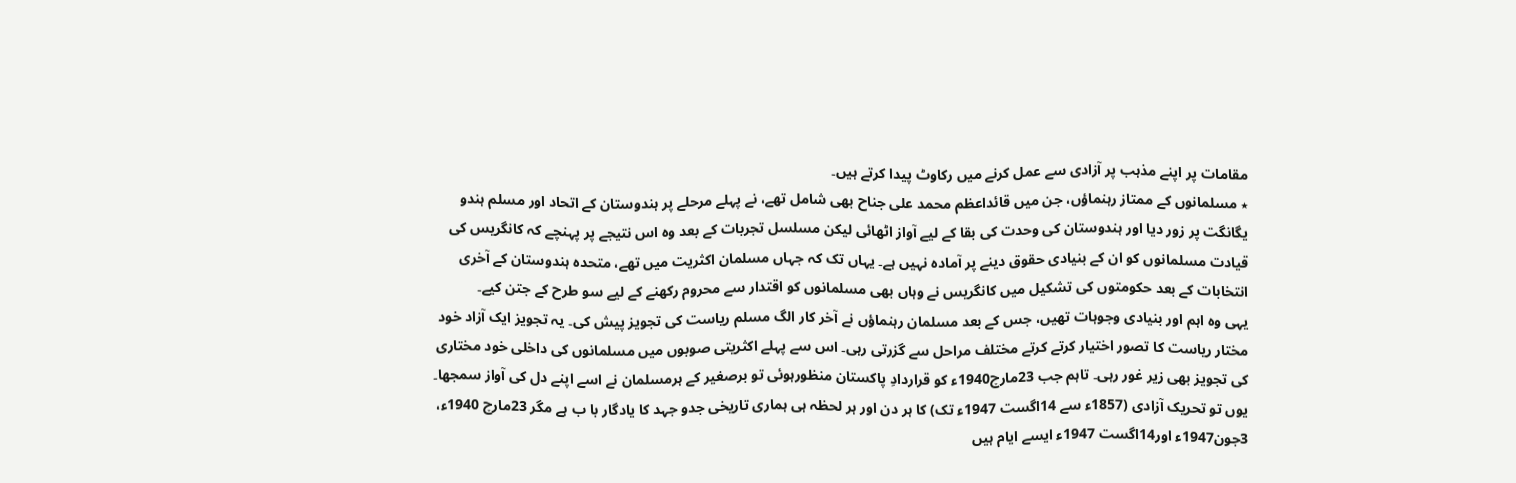مقامات پر اپنے مذہب پر آزادی سے عمل کرنے میں رکاوٹ پیدا کرتے ہیں۔
٭ مسلمانوں کے ممتاز رہنماؤں، جن میں قائداعظم محمد علی جناح بھی شامل تھے، نے پہلے مرحلے پر ہندوستان کے اتحاد اور مسلم ہندو یگانگت پر زور دیا اور ہندوستان کی وحدت کی بقا کے لیے آواز اٹھائی لیکن مسلسل تجربات کے بعد وہ اس نتیجے پر پہنچے کہ کانگریس کی قیادت مسلمانوں کو ان کے بنیادی حقوق دینے پر آمادہ نہیں ہے۔ یہاں تک کہ جہاں مسلمان اکثریت میں تھے، متحدہ ہندوستان کے آخری انتخابات کے بعد حکومتوں کی تشکیل میں کانگریس نے وہاں بھی مسلمانوں کو اقتدار سے محروم رکھنے کے لیے سو طرح کے جتن کیے۔
یہی وہ اہم اور بنیادی وجوہات تھیں، جس کے بعد مسلمان رہنماؤں نے آخر کار الگ مسلم ریاست کی تجویز پیش کی۔ یہ تجویز ایک آزاد خود مختار ریاست کا تصور اختیار کرتے کرتے مختلف مراحل سے گزرتی رہی۔ اس سے پہلے اکثریتی صوبوں میں مسلمانوں کی داخلی خود مختاری کی تجویز بھی زیر غور رہی۔ تاہم جب 23مارچ1940ء کو قراردادِ پاکستان منظورہوئی تو برصغیر کے ہرمسلمان نے اسے اپنے دل کی آواز سمجھا۔
یوں تو تحریک آزادی (1857ء سے 14اگست 1947ء تک) کا ہر دن اور ہر لحظہ ہی ہماری تاریخی جدو جہد کا یادگار با ب ہے مگر 23مارچ 1940ء، 3جون1947ء اور14اگست 1947ء ایسے ایام ہیں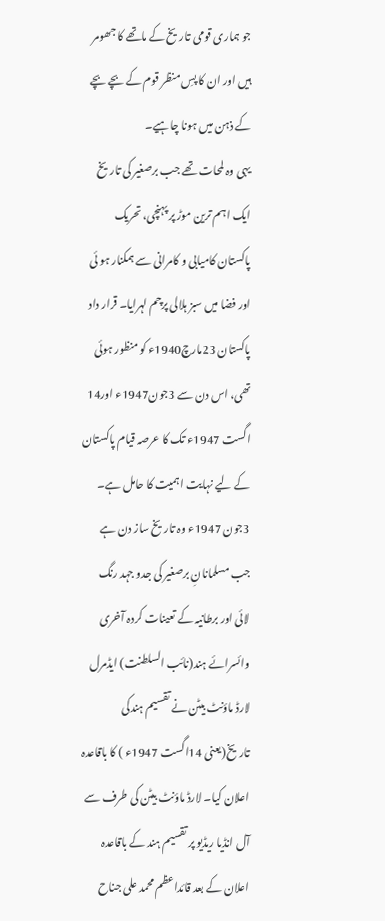جو ہماری قومی تاریخ کے ماتھے کا جھومر ہیں اور ان کا پسِ منظر قوم کے بچے بچے کے ذہن میں ہونا چاہیے۔
یہی وہ لمحات تھے جب برصغیر کی تاریخ ایک اہم ترین موڑ پر پہنچی، تحریک پاکستان کامیابی و کامرانی سے ہمکنار ہو ئی اور فضا میں سبز ہلالی پرچم لہرایا۔ قرار داد پاکستان 23مارچ1940ء کو منظور ہوئی تھی، اس دن سے 3جون1947ء اور14 اگست 1947ء تک کا عرصہ قیام پاکستان کے لیے نہایت اہمیت کا حامل ہے۔
3جون 1947ء وہ تاریخ ساز دن ہے جب مسلمانانِ برصغیر کی جدو جہد رنگ لائی اور برطانیہ کے تعینات کردہ آخری وائسرائے ہند(نائب السلطنت) ایڈمرل لارڈ ماؤنٹ بیٹن نے تقسیم ہندکی تاریخ(یعنی 14اگست 1947ء ) کا باقاعدہ اعلان کیا۔ لارڈ ماؤنٹ بیٹن کی طرف سے آل انڈیا ریڈیو پر تقسیم ہند کے باقاعدہ اعلان کے بعد قائداعظم محمد علی جناح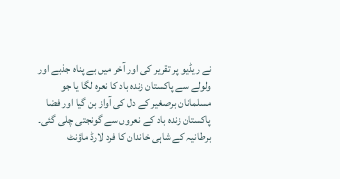نے ریڈیو پر تقریر کی اور آخر میں بے پناہ جذبے اور ولولے سے پاکستان زندہ باد کا نعرہ لگا یا جو مسلمانان برصغیر کے دل کی آواز بن گیا اور فضا پاکستان زندہ باد کے نعروں سے گونجتی چلی گئی۔
برطانیہ کے شاہی خاندان کا فرد لارڈ ماؤنٹ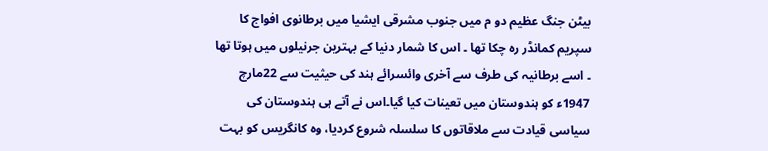بیٹن جنگ عظیم دو م میں جنوب مشرقی ایشیا میں برطانوی افواج کا سپریم کمانڈر رہ چکا تھا ۔ اس کا شمار دنیا کے بہترین جرنیلوں میں ہوتا تھا ۔ اسے برطانیہ کی طرف سے آخری وائسرائے ہند کی حیثیت سے 22مارچ 1947ء کو ہندوستان میں تعینات کیا گیا۔اس نے آتے ہی ہندوستان کی سیاسی قیادت سے ملاقاتوں کا سلسلہ شروع کردیا، وہ کانگریس کو بہت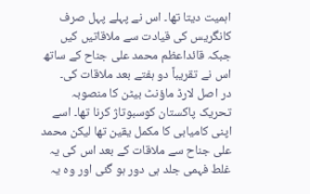اہمیت دیتا تھا۔ اس نے پہلے پہل صرف کانگریس کی قیادت سے ملاقاتیں کیں جبکہ قائداعظم محمد علی جناح کے ساتھ اس نے تقریباً دو ہفتے بعد ملاقات کی۔
در اصل لارڈ ماؤنٹ بیٹن کا منصوبہ تحریک پاکستان کوسبوتاژ کرنا تھا۔ اسے اپنی کامیابی کا مکمل یقین تھا لیکن محمد علی جناح سے ملاقات کے بعد اس کی یہ غلط فہمی جلد ہی دور ہو گئی اور وہ یہ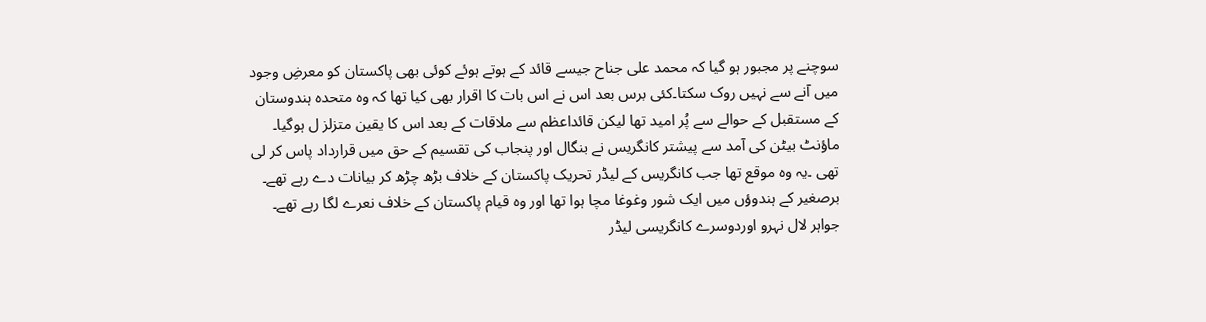سوچنے پر مجبور ہو گیا کہ محمد علی جناح جیسے قائد کے ہوتے ہوئے کوئی بھی پاکستان کو معرضِ وجود میں آنے سے نہیں روک سکتا۔کئی برس بعد اس نے اس بات کا اقرار بھی کیا تھا کہ وہ متحدہ ہندوستان کے مستقبل کے حوالے سے پُر امید تھا لیکن قائداعظم سے ملاقات کے بعد اس کا یقین متزلز ل ہوگیا۔
ماؤنٹ بیٹن کی آمد سے پیشتر کانگریس نے بنگال اور پنجاب کی تقسیم کے حق میں قرارداد پاس کر لی تھی ۔یہ وہ موقع تھا جب کانگریس کے لیڈر تحریک پاکستان کے خلاف بڑھ چڑھ کر بیانات دے رہے تھے۔ برصغیر کے ہندوؤں میں ایک شور وغوغا مچا ہوا تھا اور وہ قیام پاکستان کے خلاف نعرے لگا رہے تھے۔ جواہر لال نہرو اوردوسرے کانگریسی لیڈر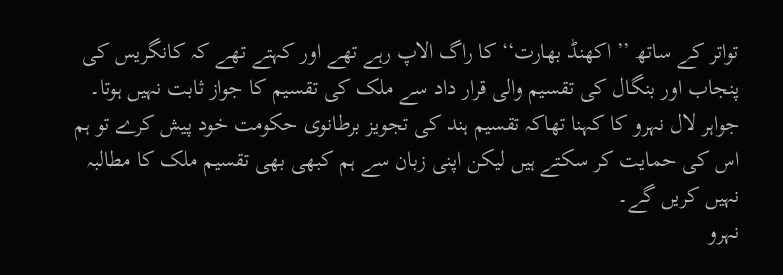تواتر کے ساتھ ’’ اکھنڈ بھارت‘‘ کا راگ الاپ رہے تھے اور کہتے تھے کہ کانگریس کی پنجاب اور بنگال کی تقسیم والی قرار داد سے ملک کی تقسیم کا جواز ثابت نہیں ہوتا۔ جواہر لال نہرو کا کہنا تھاکہ تقسیم ہند کی تجویز برطانوی حکومت خود پیش کرے تو ہم اس کی حمایت کر سکتے ہیں لیکن اپنی زبان سے ہم کبھی بھی تقسیم ملک کا مطالبہ نہیں کریں گے۔
نہرو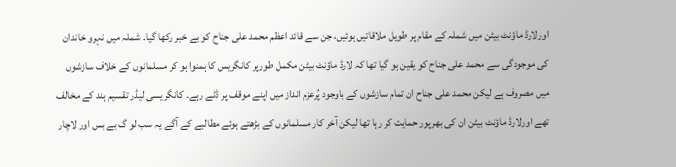اورلارڈ ماؤنٹ بیٹن میں شملہ کے مقام پر طویل ملاقاتیں ہوئیں، جن سے قائد اعظم محمد علی جناح کو بے خبر رکھا گیا۔ شملہ میں نہرو خاندان کی موجودگی سے محمد علی جناح کو یقین ہو گیا تھا کہ لارڈ ماؤنٹ بیٹن مکمل طورپر کانگریس کا ہمنوا ہو کر مسلمانوں کے خلاف سازشوں میں مصروف ہے لیکن محمد علی جناح ان تمام سازشوں کے باوجود پُرعزم انداز میں اپنے موقف پر ڈٹے رہے۔ کانگریسی لیڈر تقسیم ہند کے مخالف تھے اورلارڈ ماؤنٹ بیٹن ان کی بھرپور حمایت کر رہا تھا لیکن آخر کار مسلمانوں کے بڑھتے ہوئے مطالبے کے آگے یہ سب لو گ بے بس اور لاچار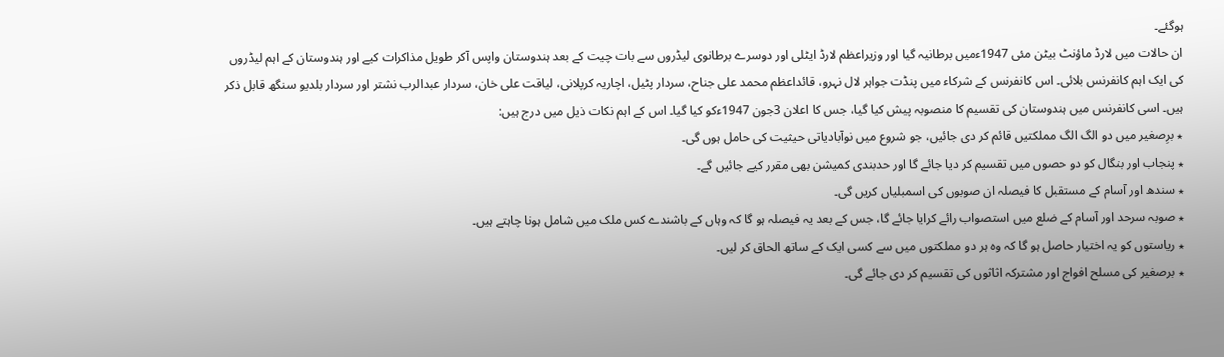ہوگئے۔
ان حالات میں لارڈ ماؤنٹ بیٹن مئی 1947ءمیں برطانیہ گیا اور وزیراعظم لارڈ ایٹلی اور دوسرے برطانوی لیڈروں سے بات چیت کے بعد ہندوستان واپس آکر طویل مذاکرات کیے اور ہندوستان کے اہم لیڈروں کی ایک اہم کانفرنس بلائی۔ اس کانفرنس کے شرکاء میں پنڈت جواہر لال نہرو، قائداعظم محمد علی جناح، سردار پٹیل، اچاریہ کرپلانی، لیاقت علی خان، سردار عبدالرب نشتر اور سردار بلدیو سنگھ قابل ذکر ہیں۔ اسی کانفرنس میں ہندوستان کی تقسیم کا منصوبہ پیش کیا گیا، جس کا اعلان 3جون 1947ءکو کیا گیا۔ اس کے اہم نکات ذیل میں درج ہیں:
٭ برِصغیر میں دو الگ الگ مملکتیں قائم کر دی جائیں، جو شروع میں نوآبادیاتی حیثیت کی حامل ہوں گی۔
٭ پنجاب اور بنگال کو دو حصوں میں تقسیم کر دیا جائے گا اور حدبندی کمیشن بھی مقرر کیے جائیں گے۔
٭ سندھ اور آسام کے مستقبل کا فیصلہ ان صوبوں کی اسمبلیاں کریں گی۔
٭ صوبہ سرحد اور آسام کے ضلع میں استصواب رائے کرایا جائے گا، جس کے بعد یہ فیصلہ ہو گا کہ وہاں کے باشندے کس ملک میں شامل ہونا چاہتے ہیں۔
٭ ریاستوں کو یہ اختیار حاصل ہو گا کہ وہ ہر دو مملکتوں میں سے کسی ایک کے ساتھ الحاق کر لیں۔
٭ برصغیر کی مسلح افواج اور مشترکہ اثاثوں کی تقسیم کر دی جائے گی۔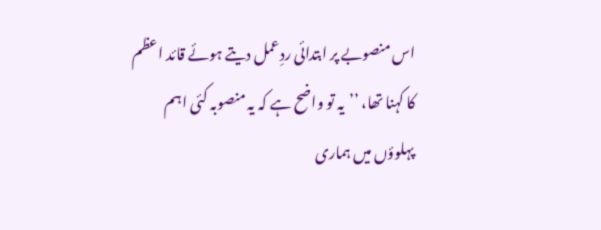اس منصوبے پر ابتدائی ردِعمل دیتے ہوئے قائد اعظم کا کہنا تھا، ’’یہ تو واضح ہے کہ یہ منصوبہ کئی اہم پہلوؤں میں ہماری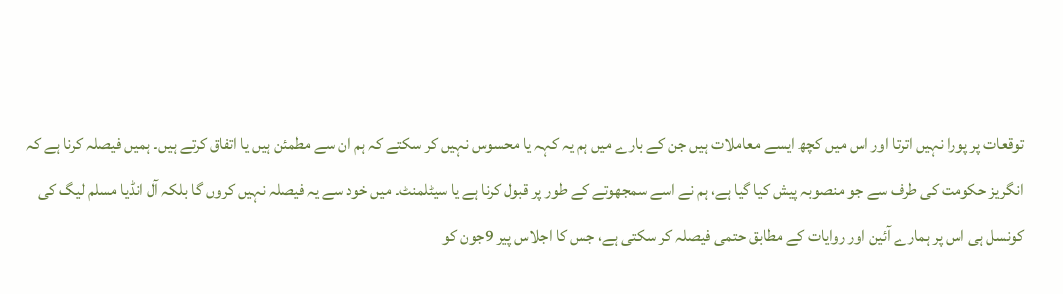توقعات پر پورا نہیں اترتا اور اس میں کچھ ایسے معاملات ہیں جن کے بارے میں ہم یہ کہہ یا محسوس نہیں کر سکتے کہ ہم ان سے مطمئن ہیں یا اتفاق کرتے ہیں۔ ہمیں فیصلہ کرنا ہے کہ انگریز حکومت کی طرف سے جو منصوبہ پیش کیا گیا ہے، ہم نے اسے سمجھوتے کے طور پر قبول کرنا ہے یا سیٹلمنٹ۔ میں خود سے یہ فیصلہ نہیں کروں گا بلکہ آل انڈیا مسلم لیگ کی کونسل ہی اس پر ہمارے آئین اور روایات کے مطابق حتمی فیصلہ کر سکتی ہے، جس کا اجلاس پیر 9جون کو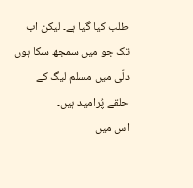طلب کیا گیا ہے۔ لیکن اب تک جو میں سمجھ سکا ہوں دلّی میں مسلم لیگ کے حلقے پُرامید ہیں۔
اس میں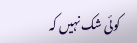کوئی شک نہیں کہ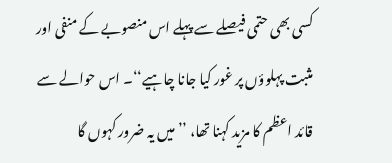کسی بھی حتمی فیصلے سے پہلے اس منصوبے کے منفی اور مثبت پہلوؤں پر غور کیا جانا چاہیے‘‘۔ اس حوالے سے قائد اعظم کا مزید کہنا تھا، ’’میں یہ ضرور کہوں گا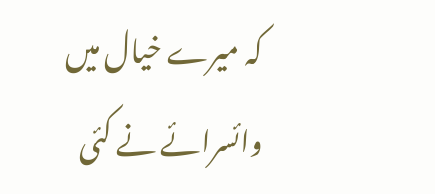کہ میرے خیال میں وائسرائے نے کئی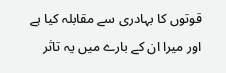قوتوں کا بہادری سے مقابلہ کیا ہے اور میرا ان کے بارے میں یہ تاثر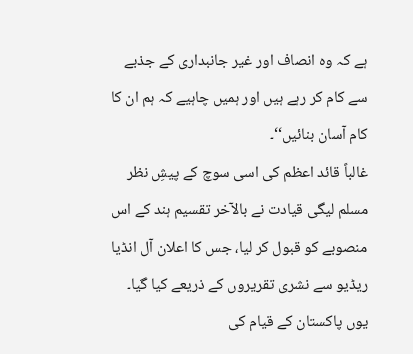ہے کہ وہ انصاف اور غیر جانبداری کے جذبے سے کام کر رہے ہیں اور ہمیں چاہیے کہ ہم ان کا کام آسان بنائیں‘‘۔
غالباً قائد اعظم کی اسی سوچ کے پیشِ نظر مسلم لیگی قیادت نے بالآخر تقسیم ہند کے اس منصوبے کو قبول کر لیا، جس کا اعلان آل انڈیا ریڈیو سے نشری تقریروں کے ذریعے کیا گیا۔ یوں پاکستان کے قیام کی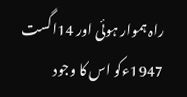راہ ہموار ہوئی اور 14اگست 1947ءکو اس کا وجود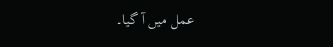عمل میں آ گیا۔